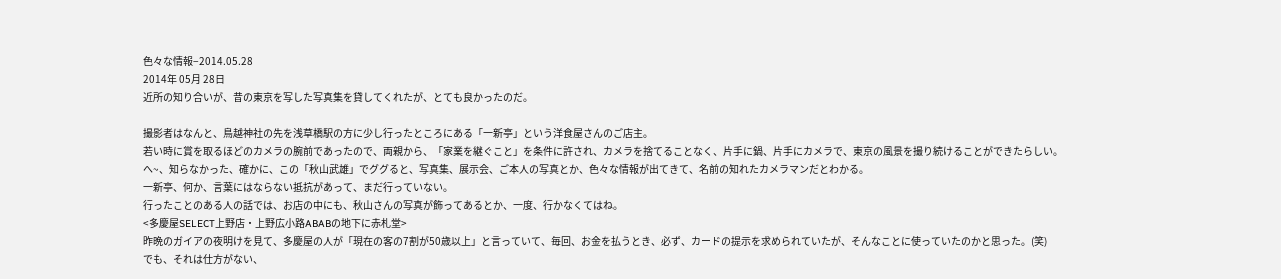色々な情報−2014.05.28
2014年 05月 28日
近所の知り合いが、昔の東京を写した写真集を貸してくれたが、とても良かったのだ。

撮影者はなんと、鳥越神社の先を浅草橋駅の方に少し行ったところにある「一新亭」という洋食屋さんのご店主。
若い時に賞を取るほどのカメラの腕前であったので、両親から、「家業を継ぐこと」を条件に許され、カメラを捨てることなく、片手に鍋、片手にカメラで、東京の風景を撮り続けることができたらしい。
へ~、知らなかった、確かに、この「秋山武雄」でググると、写真集、展示会、ご本人の写真とか、色々な情報が出てきて、名前の知れたカメラマンだとわかる。
一新亭、何か、言葉にはならない抵抗があって、まだ行っていない。
行ったことのある人の話では、お店の中にも、秋山さんの写真が飾ってあるとか、一度、行かなくてはね。
<多慶屋SELECT上野店・上野広小路ABABの地下に赤札堂>
昨晩のガイアの夜明けを見て、多慶屋の人が「現在の客の7割が50歳以上」と言っていて、毎回、お金を払うとき、必ず、カードの提示を求められていたが、そんなことに使っていたのかと思った。(笑)
でも、それは仕方がない、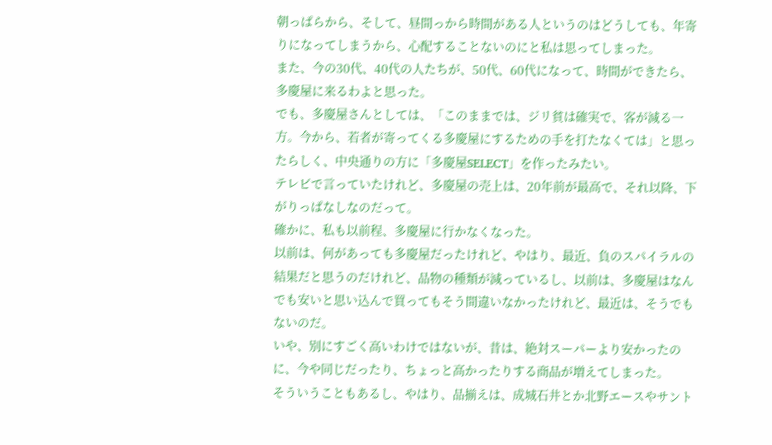朝っぱらから、そして、昼間っから時間がある人というのはどうしても、年寄りになってしまうから、心配することないのにと私は思ってしまった。
また、今の30代、40代の人たちが、50代、60代になって、時間ができたら、多慶屋に来るわよと思った。
でも、多慶屋さんとしては、「このままでは、ジリ貧は確実で、客が減る一方。今から、若者が寄ってくる多慶屋にするための手を打たなくては」と思ったらしく、中央通りの方に「多慶屋SELECT」を作ったみたい。
テレビで言っていたけれど、多慶屋の売上は、20年前が最高で、それ以降、下がりっぱなしなのだって。
確かに、私も以前程、多慶屋に行かなくなった。
以前は、何があっても多慶屋だったけれど、やはり、最近、負のスパイラルの結果だと思うのだけれど、品物の種類が減っているし、以前は、多慶屋はなんでも安いと思い込んで買ってもそう間違いなかったけれど、最近は、そうでもないのだ。
いや、別にすごく高いわけではないが、昔は、絶対スーパーより安かったのに、今や同じだったり、ちょっと高かったりする商品が増えてしまった。
そういうこともあるし、やはり、品揃えは、成城石井とか北野エースやサント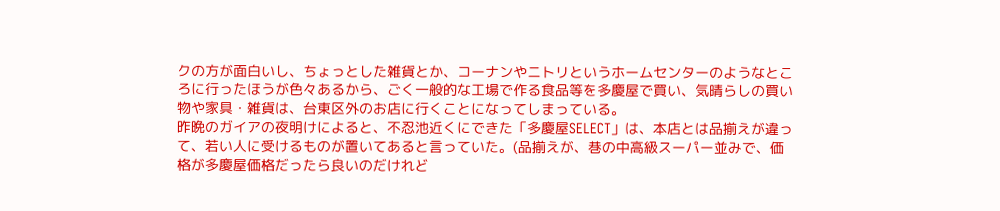クの方が面白いし、ちょっとした雑貨とか、コーナンやニトリというホームセンターのようなところに行ったほうが色々あるから、ごく一般的な工場で作る食品等を多慶屋で買い、気晴らしの買い物や家具・雑貨は、台東区外のお店に行くことになってしまっている。
昨晩のガイアの夜明けによると、不忍池近くにできた「多慶屋SELECT」は、本店とは品揃えが違って、若い人に受けるものが置いてあると言っていた。(品揃えが、巷の中高級スーパー並みで、価格が多慶屋価格だったら良いのだけれど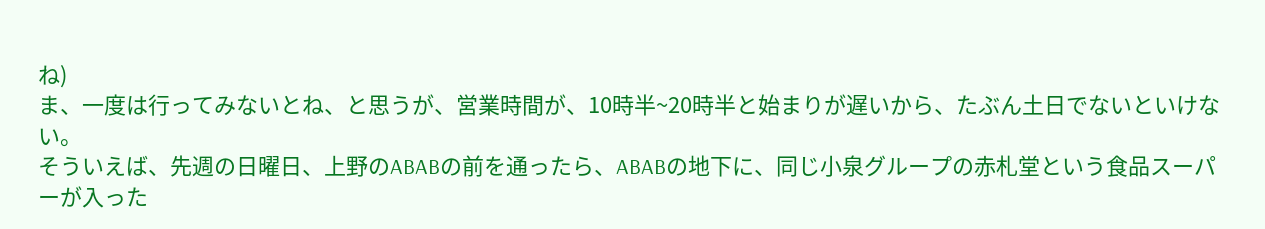ね)
ま、一度は行ってみないとね、と思うが、営業時間が、10時半~20時半と始まりが遅いから、たぶん土日でないといけない。
そういえば、先週の日曜日、上野のABABの前を通ったら、ABABの地下に、同じ小泉グループの赤札堂という食品スーパーが入った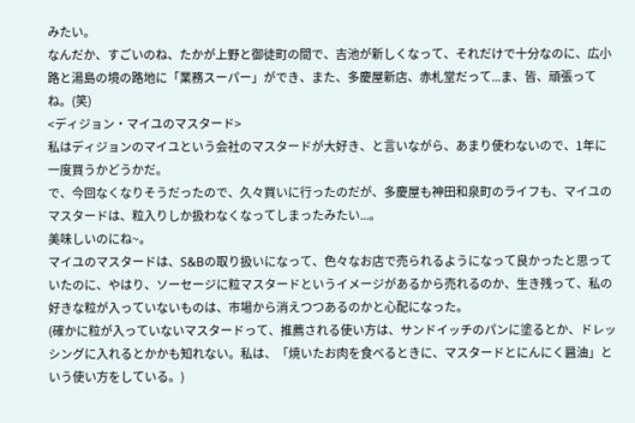みたい。
なんだか、すごいのね、たかが上野と御徒町の間で、吉池が新しくなって、それだけで十分なのに、広小路と湯島の境の路地に「業務スーパー」ができ、また、多慶屋新店、赤札堂だって...ま、皆、頑張ってね。(笑)
<ディジョン・マイユのマスタード>
私はディジョンのマイユという会社のマスタードが大好き、と言いながら、あまり使わないので、1年に一度買うかどうかだ。
で、今回なくなりそうだったので、久々買いに行ったのだが、多慶屋も神田和泉町のライフも、マイユのマスタードは、粒入りしか扱わなくなってしまったみたい...。
美味しいのにね~。
マイユのマスタードは、S&Bの取り扱いになって、色々なお店で売られるようになって良かったと思っていたのに、やはり、ソーセージに粒マスタードというイメージがあるから売れるのか、生き残って、私の好きな粒が入っていないものは、市場から消えつつあるのかと心配になった。
(確かに粒が入っていないマスタードって、推薦される使い方は、サンドイッチのパンに塗るとか、ドレッシングに入れるとかかも知れない。私は、「焼いたお肉を食べるときに、マスタードとにんにく醤油」という使い方をしている。)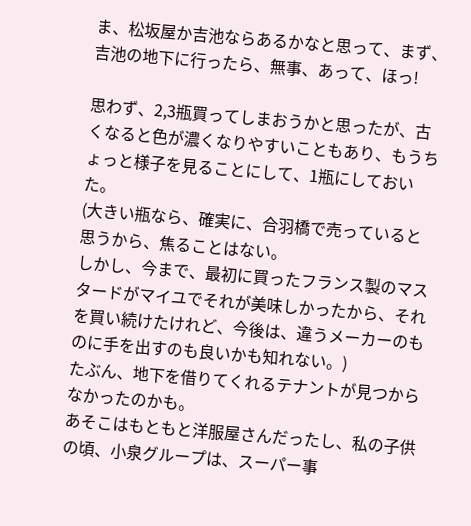ま、松坂屋か吉池ならあるかなと思って、まず、吉池の地下に行ったら、無事、あって、ほっ!

思わず、2,3瓶買ってしまおうかと思ったが、古くなると色が濃くなりやすいこともあり、もうちょっと様子を見ることにして、1瓶にしておいた。
(大きい瓶なら、確実に、合羽橋で売っていると思うから、焦ることはない。
しかし、今まで、最初に買ったフランス製のマスタードがマイユでそれが美味しかったから、それを買い続けたけれど、今後は、違うメーカーのものに手を出すのも良いかも知れない。)
たぶん、地下を借りてくれるテナントが見つからなかったのかも。
あそこはもともと洋服屋さんだったし、私の子供の頃、小泉グループは、スーパー事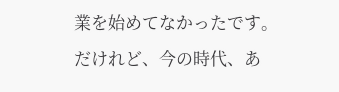業を始めてなかったです。
だけれど、今の時代、あ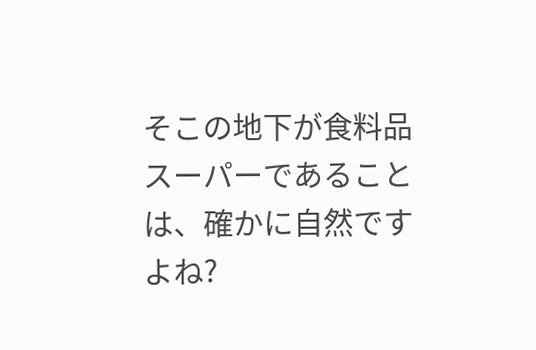そこの地下が食料品スーパーであることは、確かに自然ですよね?